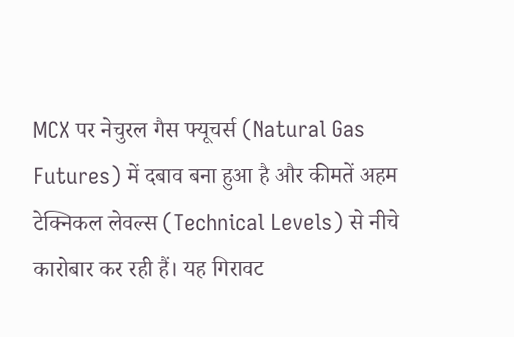MCX पर नेचुरल गैस फ्यूचर्स (Natural Gas Futures) में दबाव बना हुआ है और कीमतें अहम टेक्निकल लेवल्स (Technical Levels) से नीचे कारोबार कर रही हैं। यह गिरावट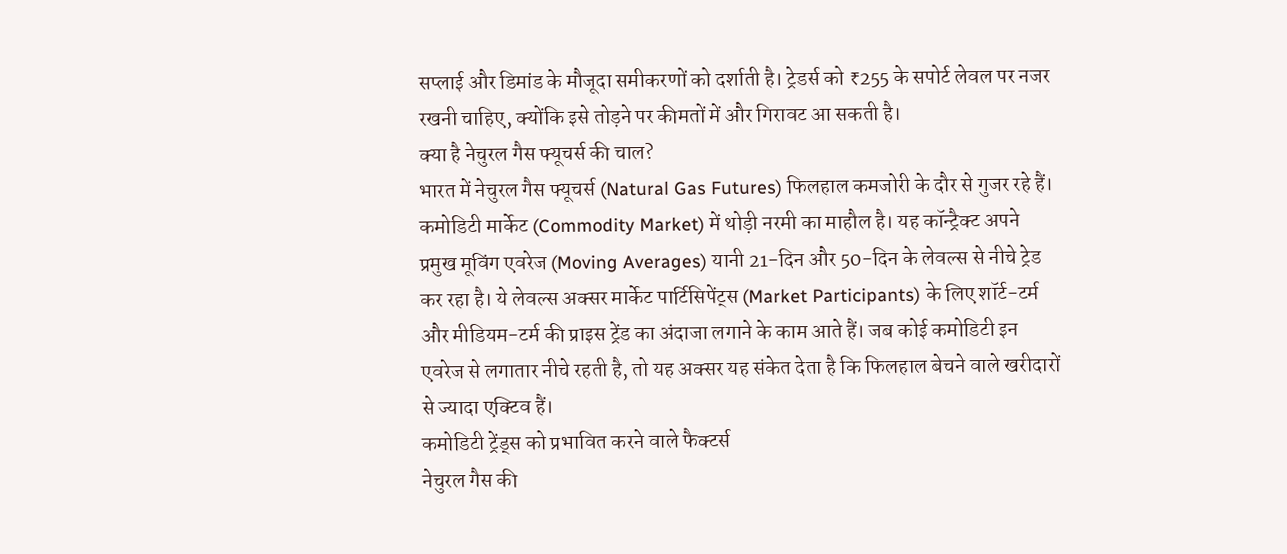सप्लाई और डिमांड के मौजूदा समीकरणों को दर्शाती है। ट्रेडर्स को ₹255 के सपोर्ट लेवल पर नजर रखनी चाहिए, क्योंकि इसे तोड़ने पर कीमतों में और गिरावट आ सकती है।
क्या है नेचुरल गैस फ्यूचर्स की चाल?
भारत में नेचुरल गैस फ्यूचर्स (Natural Gas Futures) फिलहाल कमजोरी के दौर से गुजर रहे हैं। कमोडिटी मार्केट (Commodity Market) में थोड़ी नरमी का माहौल है। यह कॉन्ट्रैक्ट अपने प्रमुख मूविंग एवरेज (Moving Averages) यानी 21-दिन और 50-दिन के लेवल्स से नीचे ट्रेड कर रहा है। ये लेवल्स अक्सर मार्केट पार्टिसिपेंट्स (Market Participants) के लिए शॉर्ट-टर्म और मीडियम-टर्म की प्राइस ट्रेंड का अंदाजा लगाने के काम आते हैं। जब कोई कमोडिटी इन एवरेज से लगातार नीचे रहती है, तो यह अक्सर यह संकेत देता है कि फिलहाल बेचने वाले खरीदारों से ज्यादा एक्टिव हैं।
कमोडिटी ट्रेंड्स को प्रभावित करने वाले फैक्टर्स
नेचुरल गैस की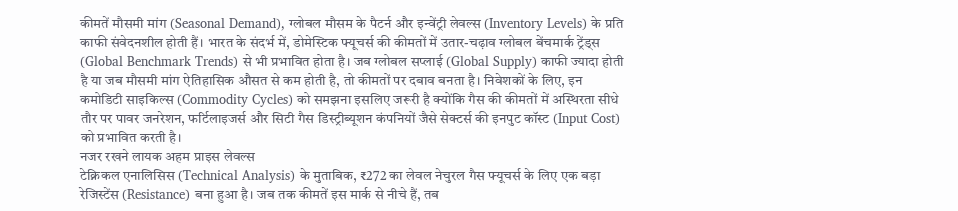कीमतें मौसमी मांग (Seasonal Demand), ग्लोबल मौसम के पैटर्न और इन्वेंट्री लेवल्स (Inventory Levels) के प्रति काफी संवेदनशील होती हैं। भारत के संदर्भ में, डोमेस्टिक फ्यूचर्स की कीमतों में उतार-चढ़ाव ग्लोबल बेंचमार्क ट्रेंड्स (Global Benchmark Trends) से भी प्रभावित होता है। जब ग्लोबल सप्लाई (Global Supply) काफी ज्यादा होती है या जब मौसमी मांग ऐतिहासिक औसत से कम होती है, तो कीमतों पर दबाव बनता है। निवेशकों के लिए, इन कमोडिटी साइकिल्स (Commodity Cycles) को समझना इसलिए जरूरी है क्योंकि गैस की कीमतों में अस्थिरता सीधे तौर पर पावर जनरेशन, फर्टिलाइजर्स और सिटी गैस डिस्ट्रीब्यूशन कंपनियों जैसे सेक्टर्स की इनपुट कॉस्ट (Input Cost) को प्रभावित करती है।
नजर रखने लायक अहम प्राइस लेवल्स
टेक्निकल एनालिसिस (Technical Analysis) के मुताबिक, ₹272 का लेवल नेचुरल गैस फ्यूचर्स के लिए एक बड़ा रेजिस्टेंस (Resistance) बना हुआ है। जब तक कीमतें इस मार्क से नीचे हैं, तब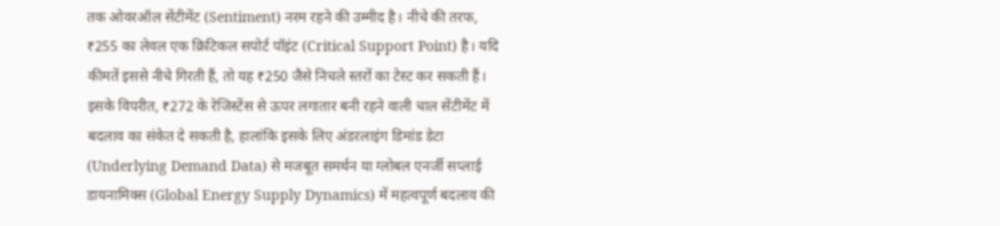तक ओवरऑल सेंटीमेंट (Sentiment) नरम रहने की उम्मीद है। नीचे की तरफ, ₹255 का लेवल एक क्रिटिकल सपोर्ट पॉइंट (Critical Support Point) है। यदि कीमतें इससे नीचे गिरती हैं, तो यह ₹250 जैसे निचले स्तरों का टेस्ट कर सकती हैं। इसके विपरीत, ₹272 के रेजिस्टेंस से ऊपर लगातार बनी रहने वाली चाल सेंटीमेंट में बदलाव का संकेत दे सकती है, हालांकि इसके लिए अंडरलाइंग डिमांड डेटा (Underlying Demand Data) से मजबूत समर्थन या ग्लोबल एनर्जी सप्लाई डायनामिक्स (Global Energy Supply Dynamics) में महत्वपूर्ण बदलाव की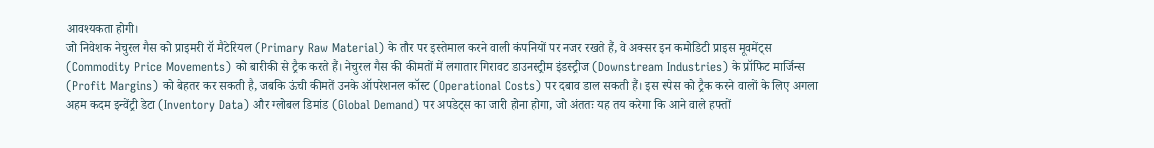आवश्यकता होगी।
जो निवेशक नेचुरल गैस को प्राइमरी रॉ मैटेरियल (Primary Raw Material) के तौर पर इस्तेमाल करने वाली कंपनियों पर नजर रखते हैं, वे अक्सर इन कमोडिटी प्राइस मूवमेंट्स (Commodity Price Movements) को बारीकी से ट्रैक करते हैं। नेचुरल गैस की कीमतों में लगातार गिरावट डाउनस्ट्रीम इंडस्ट्रीज (Downstream Industries) के प्रॉफिट मार्जिन्स (Profit Margins) को बेहतर कर सकती है, जबकि ऊंची कीमतें उनके ऑपरेशनल कॉस्ट (Operational Costs) पर दबाव डाल सकती हैं। इस स्पेस को ट्रैक करने वालों के लिए अगला अहम कदम इन्वेंट्री डेटा (Inventory Data) और ग्लोबल डिमांड (Global Demand) पर अपडेट्स का जारी होना होगा, जो अंततः यह तय करेगा कि आने वाले हफ्तों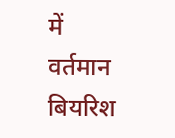में वर्तमान बियरिश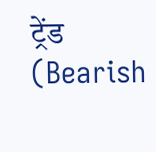ट्रेंड (Bearish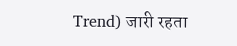Trend) जारी रहता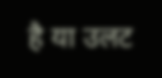है या उलट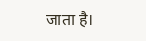जाता है।